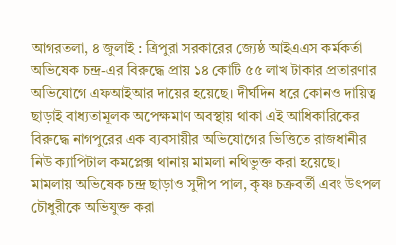আগরতলা, ৪ জুলাই : ত্রিপুরা সরকারের জ্যেষ্ঠ আইএএস কর্মকর্তা অভিষেক চন্দ্র-এর বিরুদ্ধে প্রায় ১৪ কোটি ৫৫ লাখ টাকার প্রতারণার অভিযোগে এফআইআর দায়ের হয়েছে। দীর্ঘদিন ধরে কোনও দায়িত্ব ছাড়াই বাধ্যতামূলক অপেক্ষমাণ অবস্থায় থাকা এই আধিকারিকের বিরুদ্ধে নাগপুরের এক ব্যবসায়ীর অভিযোগের ভিত্তিতে রাজধানীর নিউ ক্যাপিটাল কমপ্লেক্স থানায় মামলা নথিভুক্ত করা হয়েছে।
মামলায় অভিষেক চন্দ্র ছাড়াও সুদীপ পাল, কৃষ্ণ চক্রবর্তী এবং উৎপল চৌধুরীকে অভিযুক্ত করা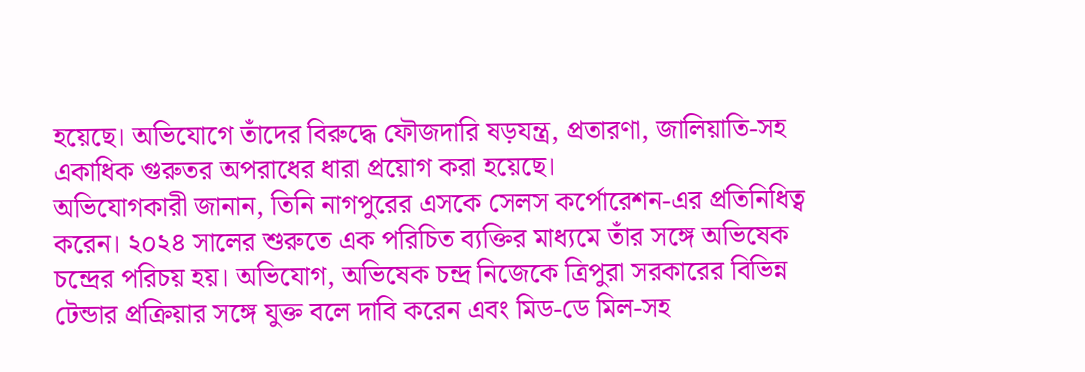হয়েছে। অভিযোগে তাঁদের বিরুদ্ধে ফৌজদারি ষড়যন্ত্র, প্রতারণা, জালিয়াতি-সহ একাধিক গুরুতর অপরাধের ধারা প্রয়োগ করা হয়েছে।
অভিযোগকারী জানান, তিনি নাগপুরের এসকে সেলস কর্পোরেশন-এর প্রতিনিধিত্ব করেন। ২০২৪ সালের শুরুতে এক পরিচিত ব্যক্তির মাধ্যমে তাঁর সঙ্গে অভিষেক চন্দ্রের পরিচয় হয়। অভিযোগ, অভিষেক চন্দ্র নিজেকে ত্রিপুরা সরকারের বিভিন্ন টেন্ডার প্রক্রিয়ার সঙ্গে যুক্ত বলে দাবি করেন এবং মিড-ডে মিল-সহ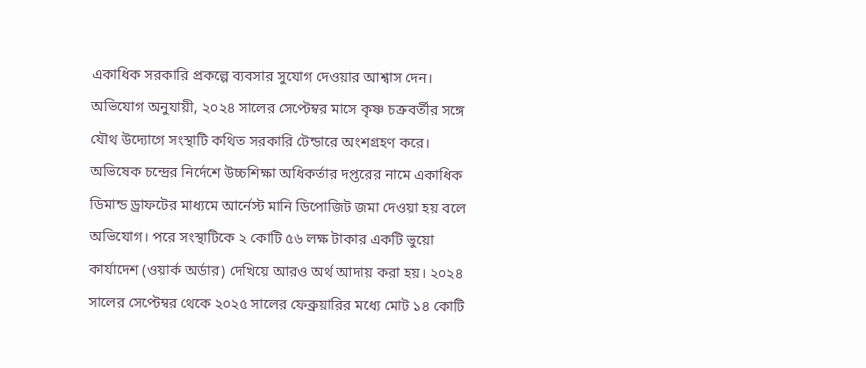একাধিক সরকারি প্রকল্পে ব্যবসার সুযোগ দেওয়ার আশ্বাস দেন।
অভিযোগ অনুযায়ী, ২০২৪ সালের সেপ্টেম্বর মাসে কৃষ্ণ চক্রবর্তীর সঙ্গে যৌথ উদ্যোগে সংস্থাটি কথিত সরকারি টেন্ডারে অংশগ্রহণ করে। অভিষেক চন্দ্রের নির্দেশে উচ্চশিক্ষা অধিকর্তার দপ্তরের নামে একাধিক ডিমান্ড ড্রাফটের মাধ্যমে আর্নেস্ট মানি ডিপোজিট জমা দেওয়া হয় বলে অভিযোগ। পরে সংস্থাটিকে ২ কোটি ৫৬ লক্ষ টাকার একটি ভুয়ো কার্যাদেশ (ওয়ার্ক অর্ডার) দেখিয়ে আরও অর্থ আদায় করা হয়। ২০২৪ সালের সেপ্টেম্বর থেকে ২০২৫ সালের ফেব্রুয়ারির মধ্যে মোট ১৪ কোটি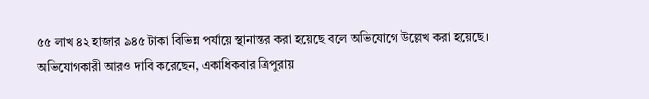৫৫ লাখ ৪২ হাজার ৯৪৫ টাকা বিভিন্ন পর্যায়ে স্থানান্তর করা হয়েছে বলে অভিযোগে উল্লেখ করা হয়েছে।
অভিযোগকারী আরও দাবি করেছেন, একাধিকবার ত্রিপুরায়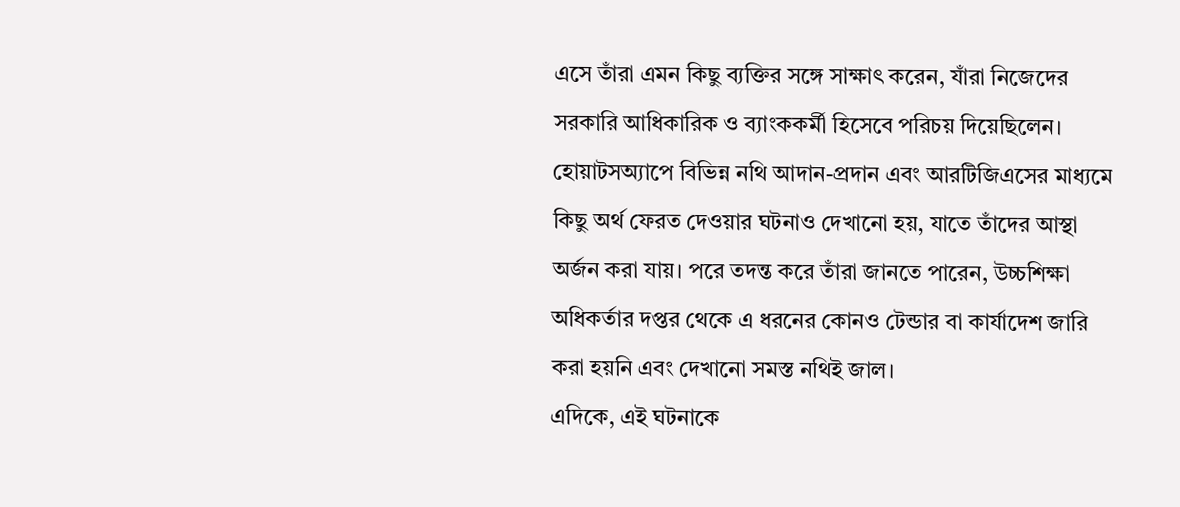এসে তাঁরা এমন কিছু ব্যক্তির সঙ্গে সাক্ষাৎ করেন, যাঁরা নিজেদের সরকারি আধিকারিক ও ব্যাংককর্মী হিসেবে পরিচয় দিয়েছিলেন। হোয়াটসঅ্যাপে বিভিন্ন নথি আদান-প্রদান এবং আরটিজিএসের মাধ্যমে কিছু অর্থ ফেরত দেওয়ার ঘটনাও দেখানো হয়, যাতে তাঁদের আস্থা অর্জন করা যায়। পরে তদন্ত করে তাঁরা জানতে পারেন, উচ্চশিক্ষা অধিকর্তার দপ্তর থেকে এ ধরনের কোনও টেন্ডার বা কার্যাদেশ জারি করা হয়নি এবং দেখানো সমস্ত নথিই জাল।
এদিকে, এই ঘটনাকে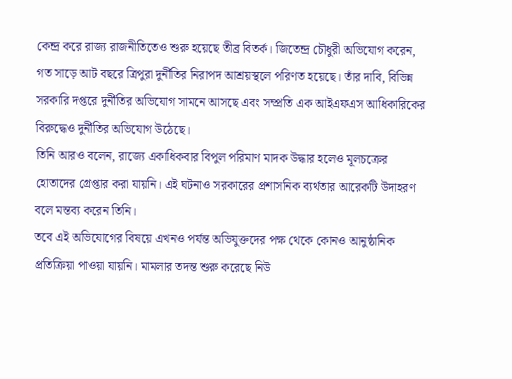কেন্দ্র করে রাজ্য রাজনীতিতেও শুরু হয়েছে তীব্র বিতর্ক। জিতেন্দ্র চৌধুরী অভিযোগ করেন, গত সাড়ে আট বছরে ত্রিপুরা দুর্নীতির নিরাপদ আশ্রয়স্থলে পরিণত হয়েছে। তাঁর দাবি, বিভিন্ন সরকারি দপ্তরে দুর্নীতির অভিযোগ সামনে আসছে এবং সম্প্রতি এক আইএফএস আধিকারিকের বিরুদ্ধেও দুর্নীতির অভিযোগ উঠেছে।
তিনি আরও বলেন, রাজ্যে একাধিকবার বিপুল পরিমাণ মাদক উদ্ধার হলেও মূলচক্রের হোতাদের গ্রেপ্তার করা যায়নি। এই ঘটনাও সরকারের প্রশাসনিক ব্যর্থতার আরেকটি উদাহরণ বলে মন্তব্য করেন তিনি।
তবে এই অভিযোগের বিষয়ে এখনও পর্যন্ত অভিযুক্তদের পক্ষ থেকে কোনও আনুষ্ঠানিক প্রতিক্রিয়া পাওয়া যায়নি। মামলার তদন্ত শুরু করেছে নিউ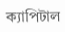ক্যাপিটাল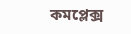কমপ্লেক্স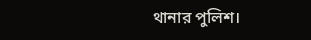থানার পুলিশ।